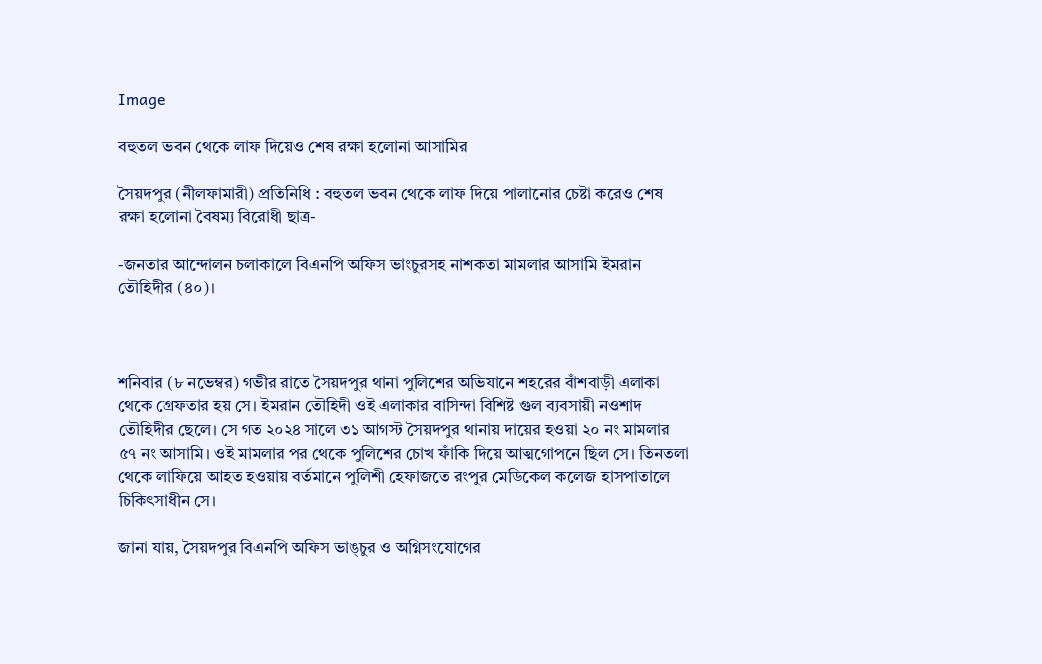Image

বহুতল ভবন থেকে লাফ দিয়েও শেষ রক্ষা হলোনা আসামির

সৈয়দপুর (নীলফামারী) প্রতিনিধি : বহুতল ভবন থেকে লাফ দিয়ে পালানোর চেষ্টা করেও শেষ রক্ষা হলোনা বৈষম্য বিরোধী ছাত্র-

-জনতার আন্দোলন চলাকালে বিএনপি অফিস ভাংচুরসহ নাশকতা মামলার আসামি ইমরান তৌহিদীর (৪০)।



শনিবার (৮ নভেম্বর) গভীর রাতে সৈয়দপুর থানা পুলিশের অভিযানে শহরের বাঁশবাড়ী এলাকা থেকে গ্রেফতার হয় সে। ইমরান তৌহিদী ওই এলাকার বাসিন্দা বিশিষ্ট গুল ব্যবসায়ী নওশাদ তৌহিদীর ছেলে। সে গত ২০২৪ সালে ৩১ আগস্ট সৈয়দপুর থানায় দায়ের হওয়া ২০ নং মামলার ৫৭ নং আসামি। ওই মামলার পর থেকে পুলিশের চোখ ফাঁকি দিয়ে আত্মগোপনে ছিল সে। তিনতলা থেকে লাফিয়ে আহত হওয়ায় বর্তমানে পুলিশী হেফাজতে রংপুর মেডিকেল কলেজ হাসপাতালে চিকিৎসাধীন সে।

জানা যায়, সৈয়দপুর বিএনপি অফিস ভাঙ্চুর ও অগ্নিসংযোগের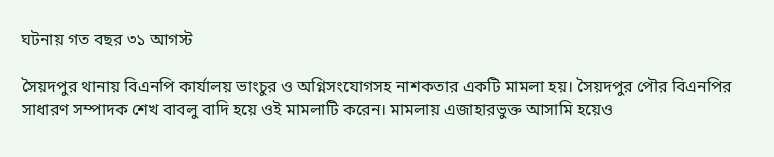ঘটনায় গত বছর ৩১ আগস্ট

সৈয়দপুর থানায় বিএনপি কার্যালয় ভাংচুর ও অগ্নিসংযোগসহ নাশকতার একটি মামলা হয়। সৈয়দপুর পৌর বিএনপির সাধারণ সম্পাদক শেখ বাবলু বাদি হয়ে ওই মামলাটি করেন। মামলায় এজাহারভুক্ত আসামি হয়েও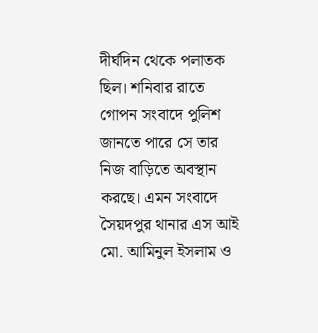দীর্ঘদিন থেকে পলাতক ছিল। শনিবার রাতে গোপন সংবাদে পুলিশ জানতে পারে সে তার নিজ বাড়িতে অবস্থান করছে। এমন সংবাদে সৈয়দপুর থানার এস আই মো. আমিনুল ইসলাম ও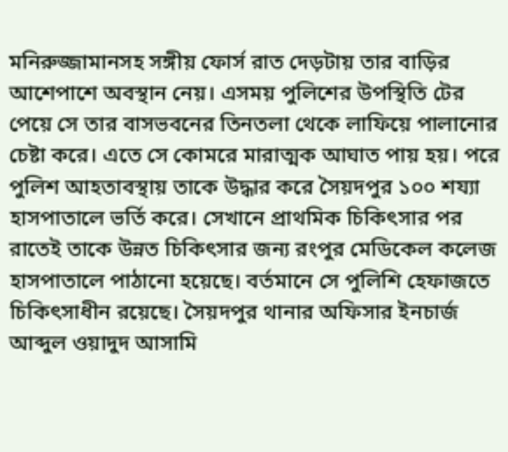মনিরুজ্জামানসহ সঙ্গীয় ফোর্স রাত দেড়টায় তার বাড়ির আশেপাশে অবস্থান নেয়। এসময় পুলিশের উপস্থিতি টের পেয়ে সে তার বাসভবনের তিনতলা থেকে লাফিয়ে পালানোর চেষ্টা করে। এতে সে কোমরে মারাত্মক আঘাত পায় হয়। পরে পুলিশ আহতাবস্থায় তাকে উদ্ধার করে সৈয়দপুর ১০০ শয্যা হাসপাতালে ভর্তি করে। সেখানে প্রাথমিক চিকিৎসার পর রাতেই তাকে উন্নত চিকিৎসার জন্য রংপুর মেডিকেল কলেজ হাসপাতালে পাঠানো হয়েছে। বর্তমানে সে পুলিশি হেফাজতে চিকিৎসাধীন রয়েছে। সৈয়দপুর থানার অফিসার ইনচার্জ আব্দুল ওয়াদুদ আসামি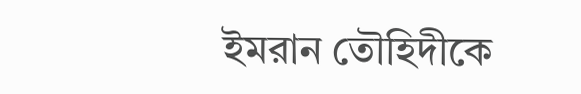ইমরান তৌহিদীকে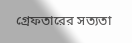গ্রেফতারের সত্যতা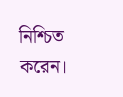নিশ্চিত করেন।